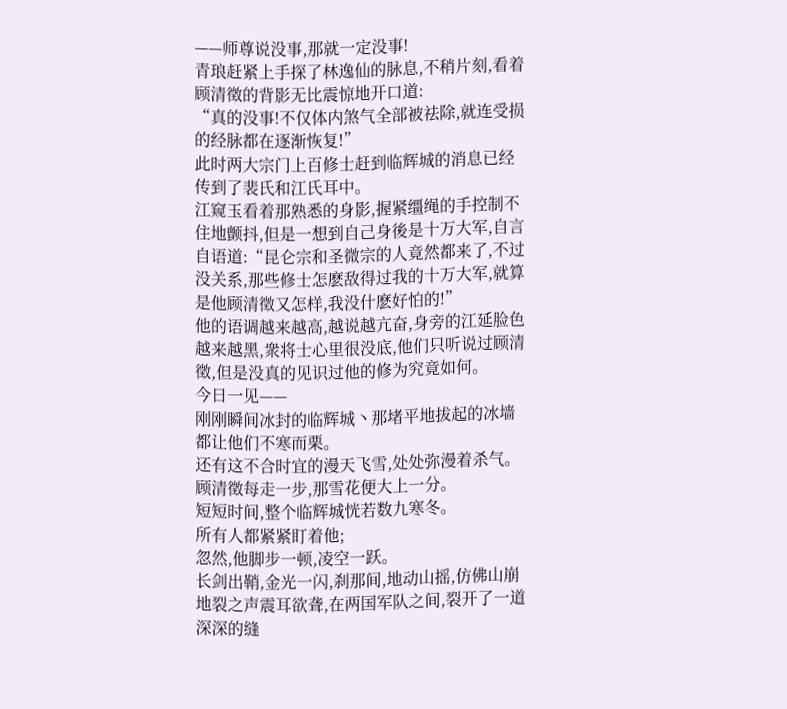——师尊说没事,那就一定没事!
青琅赶紧上手探了林逸仙的脉息,不稍片刻,看着顾清徵的背影无比震惊地开口道:
“真的没事!不仅体内煞气全部被祛除,就连受损的经脉都在逐渐恢复!”
此时两大宗门上百修士赶到临辉城的消息已经传到了裴氏和江氏耳中。
江窥玉看着那熟悉的身影,握紧缰绳的手控制不住地颤抖,但是一想到自己身後是十万大军,自言自语道:“昆仑宗和圣微宗的人竟然都来了,不过没关系,那些修士怎麽敌得过我的十万大军,就算是他顾清徵又怎样,我没什麽好怕的!”
他的语调越来越高,越说越亢奋,身旁的江延脸色越来越黑,衆将士心里很没底,他们只听说过顾清徵,但是没真的见识过他的修为究竟如何。
今日一见——
刚刚瞬间冰封的临辉城丶那堵平地拔起的冰墙都让他们不寒而栗。
还有这不合时宜的漫天飞雪,处处弥漫着杀气。
顾清徵每走一步,那雪花便大上一分。
短短时间,整个临辉城恍若数九寒冬。
所有人都紧紧盯着他;
忽然,他脚步一顿,凌空一跃。
长剑出鞘,金光一闪,刹那间,地动山摇,仿佛山崩地裂之声震耳欲聋,在两国军队之间,裂开了一道深深的缝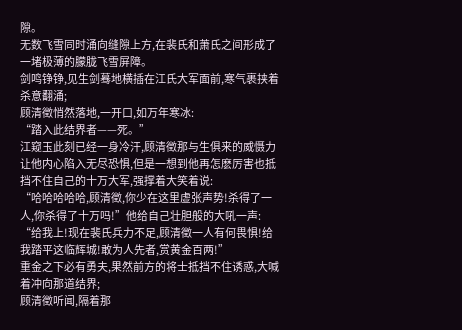隙。
无数飞雪同时涌向缝隙上方,在裴氏和萧氏之间形成了一堵极薄的朦胧飞雪屏障。
剑鸣铮铮,见生剑蓦地横插在江氏大军面前,寒气裹挟着杀意翻涌;
顾清徵悄然落地,一开口,如万年寒冰:
“踏入此结界者——死。”
江窥玉此刻已经一身冷汗,顾清徵那与生俱来的威慑力让他内心陷入无尽恐惧,但是一想到他再怎麽厉害也抵挡不住自己的十万大军,强撑着大笑着说:
“哈哈哈哈哈,顾清徵,你少在这里虚张声势!杀得了一人,你杀得了十万吗!”他给自己壮胆般的大吼一声:
“给我上!现在裴氏兵力不足,顾清徵一人有何畏惧!给我踏平这临辉城!敢为人先者,赏黄金百两!”
重金之下必有勇夫,果然前方的将士抵挡不住诱惑,大喊着冲向那道结界;
顾清徵听闻,隔着那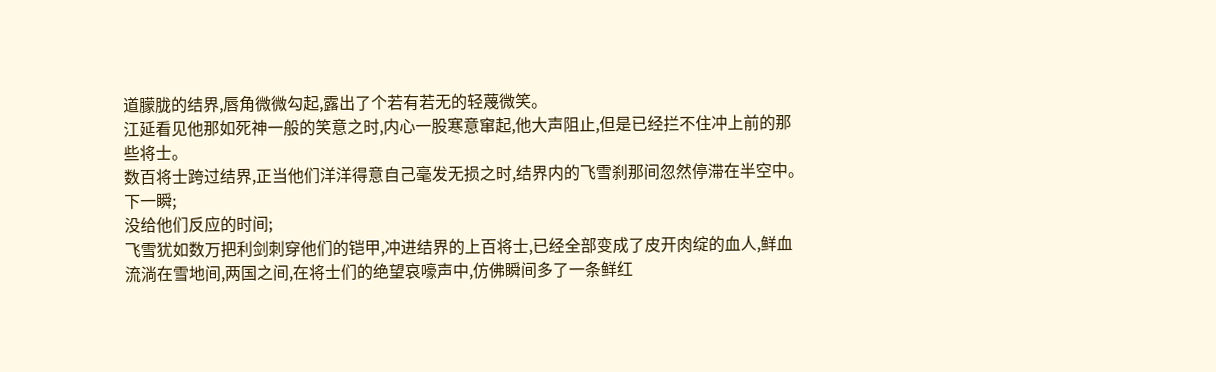道朦胧的结界,唇角微微勾起,露出了个若有若无的轻蔑微笑。
江延看见他那如死神一般的笑意之时,内心一股寒意窜起,他大声阻止,但是已经拦不住冲上前的那些将士。
数百将士跨过结界,正当他们洋洋得意自己毫发无损之时,结界内的飞雪刹那间忽然停滞在半空中。
下一瞬;
没给他们反应的时间;
飞雪犹如数万把利剑刺穿他们的铠甲,冲进结界的上百将士,已经全部变成了皮开肉绽的血人,鲜血流淌在雪地间,两国之间,在将士们的绝望哀嚎声中,仿佛瞬间多了一条鲜红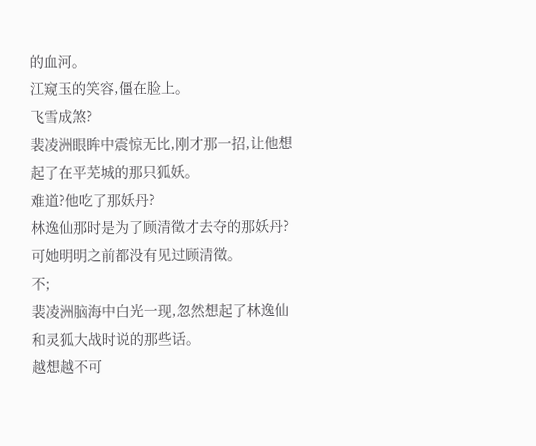的血河。
江窥玉的笑容,僵在脸上。
飞雪成煞?
裴凌洲眼眸中震惊无比,刚才那一招,让他想起了在平芜城的那只狐妖。
难道?他吃了那妖丹?
林逸仙那时是为了顾清徵才去夺的那妖丹?
可她明明之前都没有见过顾清徵。
不;
裴凌洲脑海中白光一现,忽然想起了林逸仙和灵狐大战时说的那些话。
越想越不可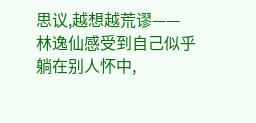思议,越想越荒谬——
林逸仙感受到自己似乎躺在别人怀中,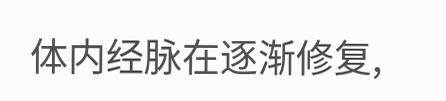体内经脉在逐渐修复,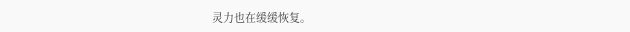灵力也在缓缓恢复。